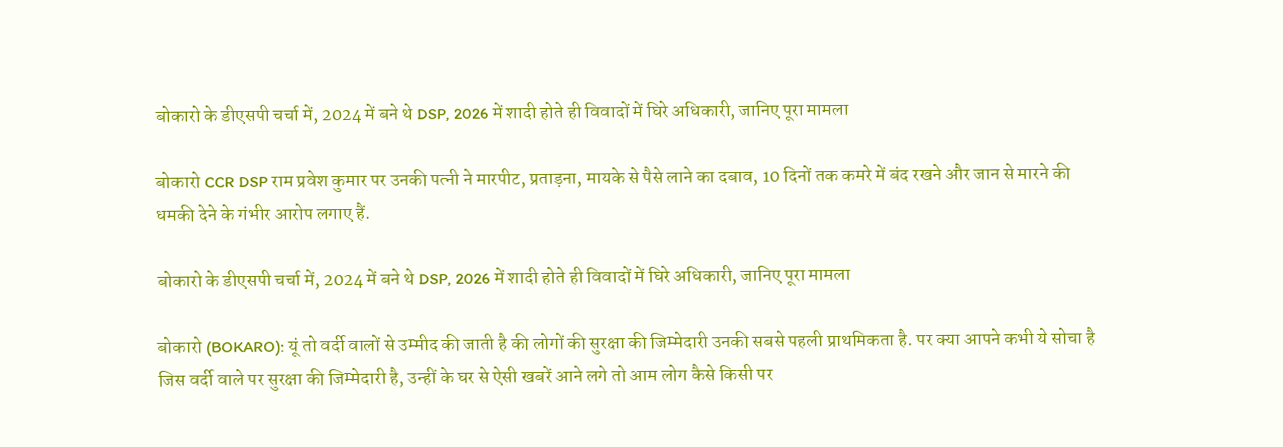बोकारो के डीएसपी चर्चा में, 2024 में बने थे DSP, 2026 में शादी होते ही विवादों में घिरे अधिकारी, जानिए पूरा मामला

बोकारो CCR DSP राम प्रवेश कुमार पर उनकी पत्नी ने मारपीट, प्रताड़ना, मायके से पैसे लाने का दबाव, 10 दिनों तक कमरे में बंद रखने और जान से मारने की धमकी देने के गंभीर आरोप लगाए हैं.

बोकारो के डीएसपी चर्चा में, 2024 में बने थे DSP, 2026 में शादी होते ही विवादों में घिरे अधिकारी, जानिए पूरा मामला

बोकारो (BOKARO): यूं तो वर्दी वालों से उम्मीद की जाती है की लोगों की सुरक्षा की जिम्मेदारी उनकी सबसे पहली प्राथमिकता है. पर क्या आपने कभी ये सोचा है जिस वर्दी वाले पर सुरक्षा की जिम्मेदारी है, उन्हीं के घर से ऐसी खबरें आने लगे तो आम लोग कैसे किसी पर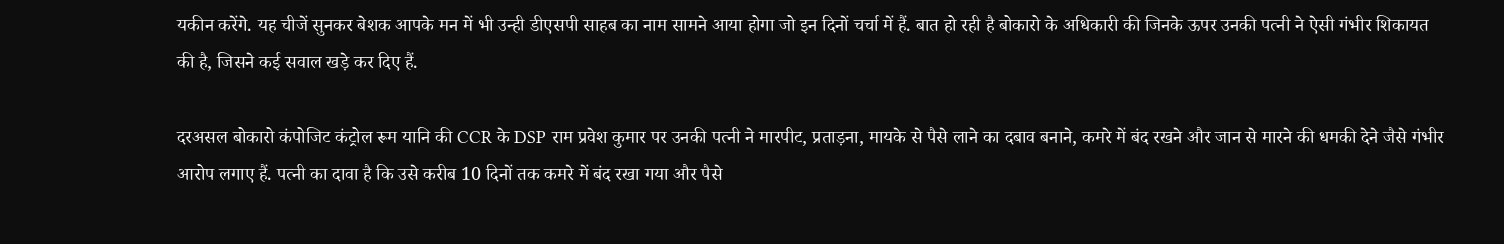यकीन करेंगे. यह चीजें सुनकर बेशक आपके मन में भी उन्ही डीएसपी साहब का नाम सामने आया होगा जो इन दिनों चर्चा में हैं. बात हो रही है बोकारो के अधिकारी की जिनके ऊपर उनकी पत्नी ने ऐसी गंभीर शिकायत की है, जिसने कई सवाल खड़े कर दिए हैं.

दरअसल बोकारो कंपोजिट कंट्रोल रूम यानि की CCR के DSP राम प्रवेश कुमार पर उनकी पत्नी ने मारपीट, प्रताड़ना, मायके से पैसे लाने का दबाव बनाने, कमरे में बंद रखने और जान से मारने की धमकी देने जैसे गंभीर आरोप लगाए हैं. पत्नी का दावा है कि उसे करीब 10 दिनों तक कमरे में बंद रखा गया और पैसे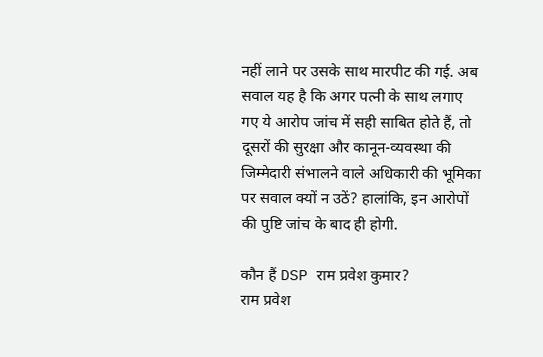नहीं लाने पर उसके साथ मारपीट की गई. अब सवाल यह है कि अगर पत्नी के साथ लगाए गए ये आरोप जांच में सही साबित होते हैं, तो दूसरों की सुरक्षा और कानून-व्यवस्था की जिम्मेदारी संभालने वाले अधिकारी की भूमिका पर सवाल क्यों न उठें? हालांकि, इन आरोपों की पुष्टि जांच के बाद ही होगी.

कौन हैं DSP राम प्रवेश कुमार?
राम प्रवेश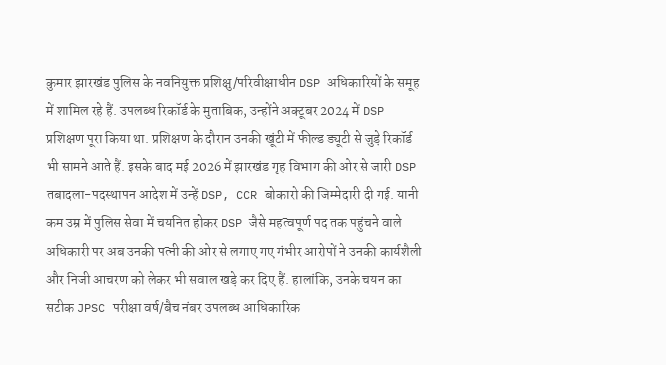कुमार झारखंड पुलिस के नवनियुक्त प्रशिक्षु/परिवीक्षाधीन DSP अधिकारियों के समूह में शामिल रहे हैं. उपलब्ध रिकॉर्ड के मुताबिक, उन्होंने अक्टूबर 2024 में DSP प्रशिक्षण पूरा किया था. प्रशिक्षण के दौरान उनकी खूंटी में फील्ड ड्यूटी से जुड़े रिकॉर्ड भी सामने आते हैं. इसके बाद मई 2026 में झारखंड गृह विभाग की ओर से जारी DSP तबादला-पदस्थापन आदेश में उन्हें DSP, CCR बोकारो की जिम्मेदारी दी गई. यानी कम उम्र में पुलिस सेवा में चयनित होकर DSP जैसे महत्वपूर्ण पद तक पहुंचने वाले अधिकारी पर अब उनकी पत्नी की ओर से लगाए गए गंभीर आरोपों ने उनकी कार्यशैली और निजी आचरण को लेकर भी सवाल खड़े कर दिए हैं. हालांकि, उनके चयन का सटीक JPSC परीक्षा वर्ष/बैच नंबर उपलब्ध आधिकारिक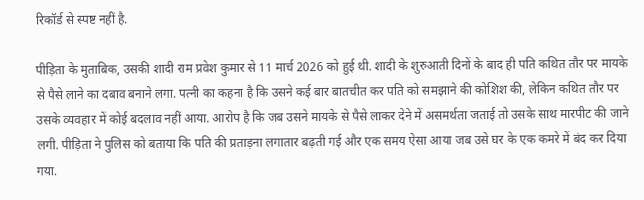रिकॉर्ड से स्पष्ट नहीं है.

पीड़िता के मुताबिक, उसकी शादी राम प्रवेश कुमार से 11 मार्च 2026 को हुई थी. शादी के शुरुआती दिनों के बाद ही पति कथित तौर पर मायके से पैसे लाने का दबाव बनाने लगा. पत्नी का कहना है कि उसने कई बार बातचीत कर पति को समझाने की कोशिश की, लेकिन कथित तौर पर उसके व्यवहार में कोई बदलाव नहीं आया. आरोप है कि जब उसने मायके से पैसे लाकर देने में असमर्थता जताई तो उसके साथ मारपीट की जाने लगी. पीड़िता ने पुलिस को बताया कि पति की प्रताड़ना लगातार बढ़ती गई और एक समय ऐसा आया जब उसे घर के एक कमरे में बंद कर दिया गया.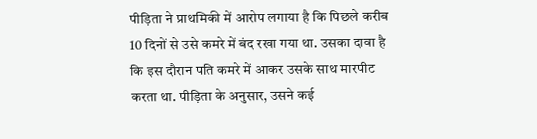पीड़िता ने प्राथमिकी में आरोप लगाया है कि पिछले करीब 10 दिनों से उसे कमरे में बंद रखा गया था. उसका दावा है कि इस दौरान पति कमरे में आकर उसके साथ मारपीट करता था. पीड़िता के अनुसार, उसने कई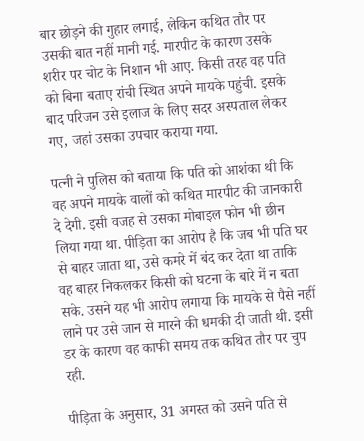बार छोड़ने की गुहार लगाई, लेकिन कथित तौर पर उसकी बात नहीं मानी गई. मारपीट के कारण उसके शरीर पर चोट के निशान भी आए. किसी तरह वह पति को बिना बताए रांची स्थित अपने मायके पहुंची. इसके बाद परिजन उसे इलाज के लिए सदर अस्पताल लेकर गए, जहां उसका उपचार कराया गया.

पत्नी ने पुलिस को बताया कि पति को आशंका थी कि वह अपने मायके वालों को कथित मारपीट की जानकारी दे देगी. इसी वजह से उसका मोबाइल फोन भी छीन लिया गया था. पीड़िता का आरोप है कि जब भी पति घर से बाहर जाता था, उसे कमरे में बंद कर देता था ताकि वह बाहर निकलकर किसी को घटना के बारे में न बता सके. उसने यह भी आरोप लगाया कि मायके से पैसे नहीं लाने पर उसे जान से मारने की धमकी दी जाती थी. इसी डर के कारण वह काफी समय तक कथित तौर पर चुप रही.

पीड़िता के अनुसार, 31 अगस्त को उसने पति से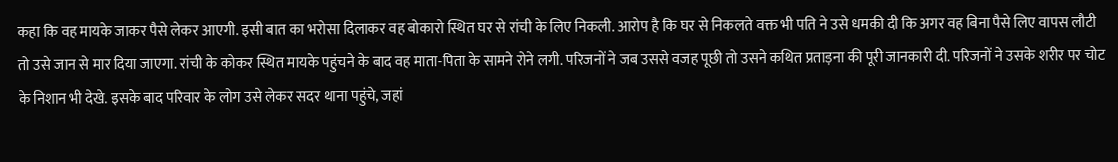कहा कि वह मायके जाकर पैसे लेकर आएगी. इसी बात का भरोसा दिलाकर वह बोकारो स्थित घर से रांची के लिए निकली. आरोप है कि घर से निकलते वक्त भी पति ने उसे धमकी दी कि अगर वह बिना पैसे लिए वापस लौटी तो उसे जान से मार दिया जाएगा. रांची के कोकर स्थित मायके पहुंचने के बाद वह माता-पिता के सामने रोने लगी. परिजनों ने जब उससे वजह पूछी तो उसने कथित प्रताड़ना की पूरी जानकारी दी. परिजनों ने उसके शरीर पर चोट के निशान भी देखे. इसके बाद परिवार के लोग उसे लेकर सदर थाना पहुंचे, जहां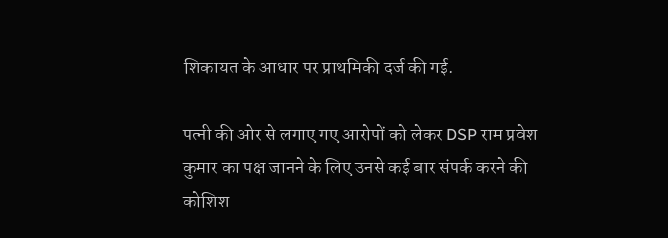शिकायत के आधार पर प्राथमिकी दर्ज की गई.

पत्नी की ओर से लगाए गए आरोपों को लेकर DSP राम प्रवेश कुमार का पक्ष जानने के लिए उनसे कई बार संपर्क करने की कोशिश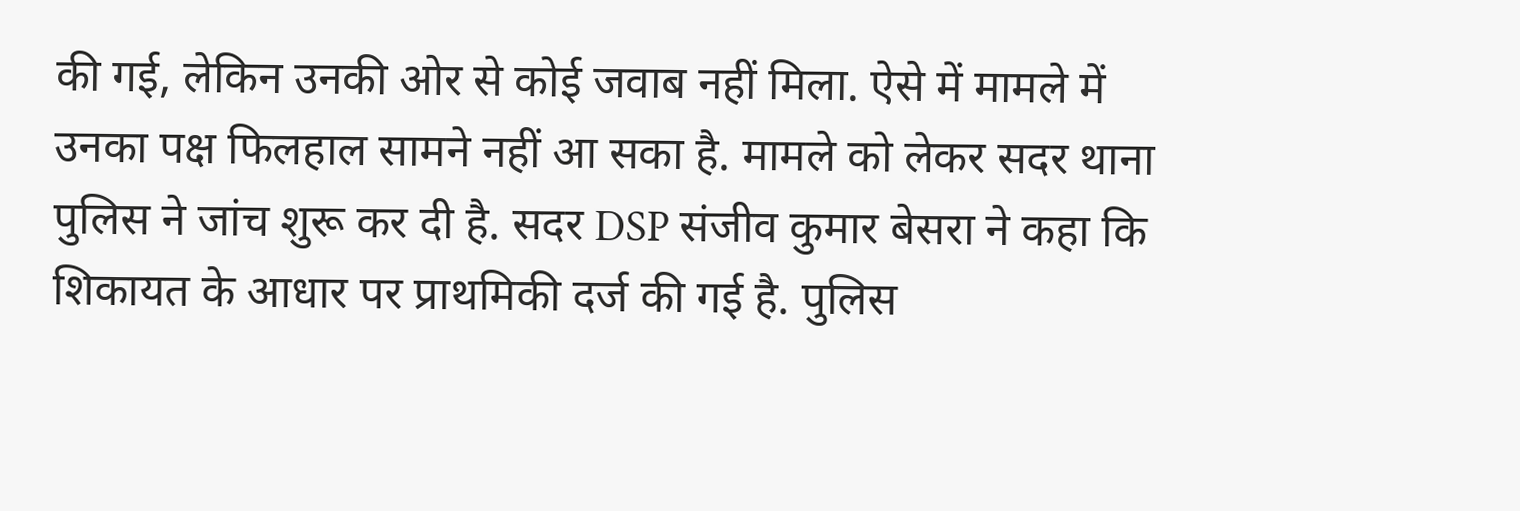की गई, लेकिन उनकी ओर से कोई जवाब नहीं मिला. ऐसे में मामले में उनका पक्ष फिलहाल सामने नहीं आ सका है. मामले को लेकर सदर थाना पुलिस ने जांच शुरू कर दी है. सदर DSP संजीव कुमार बेसरा ने कहा कि शिकायत के आधार पर प्राथमिकी दर्ज की गई है. पुलिस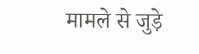मामले से जुड़े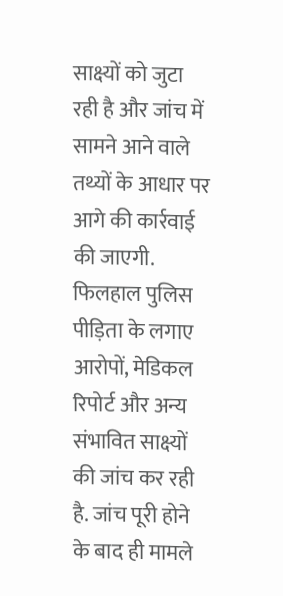साक्ष्यों को जुटा रही है और जांच में सामने आने वाले तथ्यों के आधार पर आगे की कार्रवाई की जाएगी. फिलहाल पुलिस पीड़िता के लगाए आरोपों, मेडिकल रिपोर्ट और अन्य संभावित साक्ष्यों की जांच कर रही है. जांच पूरी होने के बाद ही मामले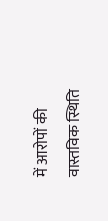में आरोपों की वास्तविक स्थिति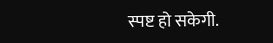स्पष्ट हो सकेगी.